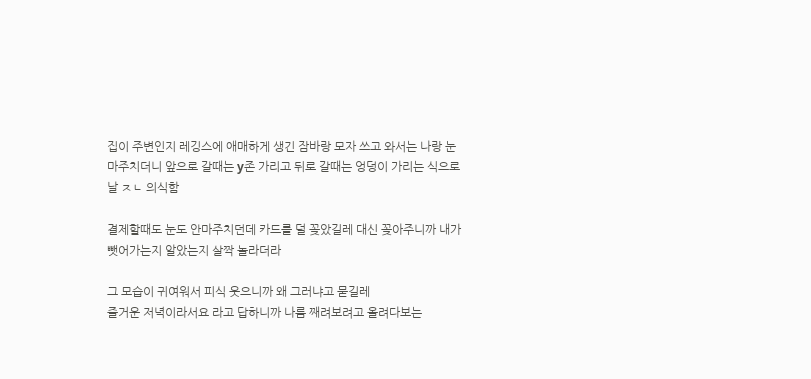집이 주변인지 레깅스에 애매하게 생긴 잠바랑 모자 쓰고 와서는 나랑 눈 마주치더니 앞으로 갈때는 y존 가리고 뒤로 갈때는 엉덩이 가리는 식으로 날 ㅈㄴ 의식함

결제할때도 눈도 안마주치던데 카드를 덜 꽂았길레 대신 꽂아주니까 내가 뺏어가는지 알았는지 살짝 놀라더라

그 모습이 귀여워서 피식 웃으니까 왜 그러냐고 묻길레
즐거운 저녁이라서요 라고 답하니까 나름 째려보려고 올려다보는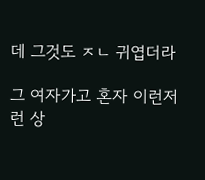데 그것도 ㅈㄴ 귀엽더라

그 여자가고 혼자 이런저런 상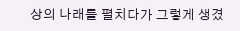상의 나래를 펼치다가 그렇게 생겼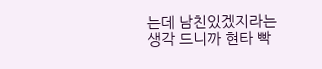는데 남친있겠지라는 생각 드니까 현타 빡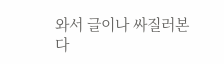와서 글이나 싸질러본다